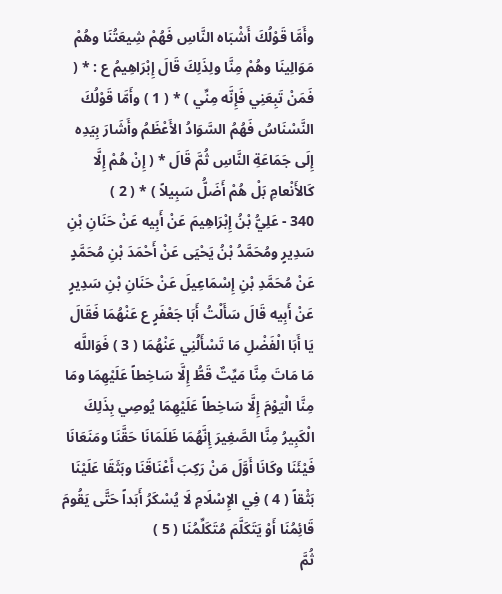وأَمَّا قَوْلُكَ أَشْبَاه النَّاسِ فَهُمْ شِيعَتُنَا وهُمْ مَوَالِينَا وهُمْ مِنَّا ولِذَلِكَ قَالَ إِبْرَاهِيمُ ع : * ( فَمَنْ تَبِعَنِي فَإِنَّه مِنِّي ) * ( 1 ) وأَمَّا قَوْلُكَ النَّسْنَاسُ فَهُمُ السَّوَادُ الأَعْظَمُ وأَشَارَ بِيَدِه إِلَى جَمَاعَةِ النَّاسِ ثُمَّ قَالَ * ( إِنْ هُمْ إِلَّا كَالأَنْعامِ بَلْ هُمْ أَضَلُّ سَبِيلاً ) * ( 2 )
340 - عَلِيُّ بْنُ إِبْرَاهِيمَ عَنْ أَبِيه عَنْ حَنَانِ بْنِ سَدِيرٍ ومُحَمَّدُ بْنُ يَحْيَى عَنْ أَحْمَدَ بْنِ مُحَمَّدٍ عَنْ مُحَمَّدِ بْنِ إِسْمَاعِيلَ عَنْ حَنَانِ بْنِ سَدِيرٍ عَنْ أَبِيه قَالَ سَأَلْتُ أَبَا جَعْفَرٍ ع عَنْهُمَا فَقَالَ يَا أَبَا الْفَضْلِ مَا تَسْأَلُنِي عَنْهُمَا ( 3 ) فَوَاللَّه مَا مَاتَ مِنَّا مَيِّتٌ قَطُّ إِلَّا سَاخِطاً عَلَيْهِمَا ومَا مِنَّا الْيَوْمَ إِلَّا سَاخِطاً عَلَيْهِمَا يُوصِي بِذَلِكَ الْكَبِيرُ مِنَّا الصَّغِيرَ إِنَّهُمَا ظَلَمَانَا حَقَّنَا ومَنَعَانَا فَيْئَنَا وكَانَا أَوَّلَ مَنْ رَكِبَ أَعْنَاقَنَا وبَثَقَا عَلَيْنَا بَثْقاً ( 4 ) فِي الإِسْلَامِ لَا يُسْكَرُ أَبَداً حَتَّى يَقُومَ قَائِمُنَا أَوْ يَتَكَلَّمَ مُتَكَلِّمُنَا ( 5 )
ثُمَّ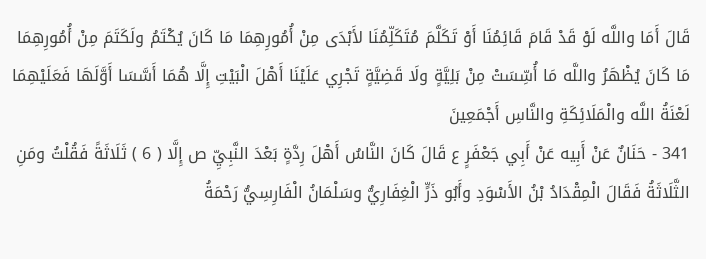قَالَ أَمَا واللَّه لَوْ قَدْ قَامَ قَائِمُنَا أَوْ تَكَلَّمَ مُتَكَلِّمُنَا لأَبْدَى مِنْ أُمُورِهِمَا مَا كَانَ يُكْتَمُ ولَكَتَمَ مِنْ أُمُورِهِمَا مَا كَانَ يُظْهَرُ واللَّه مَا أُسِّسَتْ مِنْ بَلِيَّةٍ ولَا قَضِيَّةٍ تَجْرِي عَلَيْنَا أَهْلَ الْبَيْتِ إِلَّا هُمَا أَسَّسَا أَوَّلَهَا فَعَلَيْهِمَا لَعْنَةُ اللَّه والْمَلَائِكَةِ والنَّاسِ أَجْمَعِينَ
341 - حَنَانٌ عَنْ أَبِيه عَنْ أَبِي جَعْفَرٍ ع قَالَ كَانَ النَّاسُ أَهْلَ رِدَّةٍ بَعْدَ النَّبِيِّ ص إِلَّا ( 6 ) ثَلَاثَةً فَقُلْتُ ومَنِ الثَّلَاثَةُ فَقَالَ الْمِقْدَادُ بْنُ الأَسْوَدِ وأَبُو ذَرٍّ الْغِفَارِيُّ وسَلْمَانُ الْفَارِسِيُّ رَحْمَةُ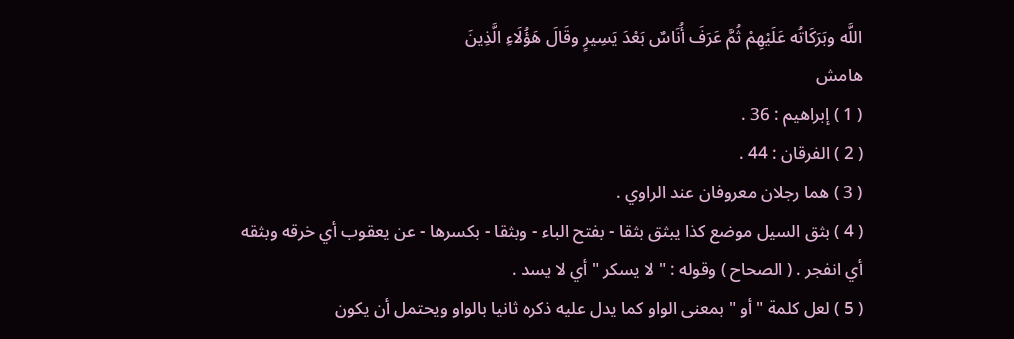اللَّه وبَرَكَاتُه عَلَيْهِمْ ثُمَّ عَرَفَ أُنَاسٌ بَعْدَ يَسِيرٍ وقَالَ هَؤُلَاءِ الَّذِينَ
هامش
( 1 ) إبراهيم : 36 .
( 2 ) الفرقان : 44 .
( 3 ) هما رجلان معروفان عند الراوي .
( 4 ) بثق السيل موضع كذا يبثق بثقا - بفتح الباء - وبثقا - بكسرها - عن يعقوب أي خرقه وبثقه
أي انفجر . ( الصحاح ) وقوله : " لا يسكر " أي لا يسد .
( 5 ) لعل كلمة " أو " بمعنى الواو كما يدل عليه ذكره ثانيا بالواو ويحتمل أن يكون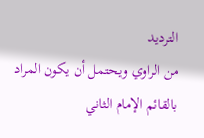الترديد
من الراوي ويحتمل أن يكون المراد بالقائم الإمام الثاني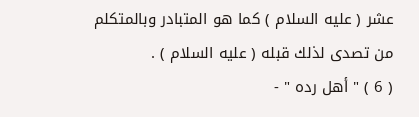عشر ( عليه السلام ) كما هو المتبادر وبالمتكلم
من تصدى لذلك قبله ( عليه السلام ) .
( 6 ) " أهل رده " -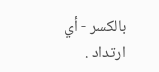بالكسر - أي ارتداد .